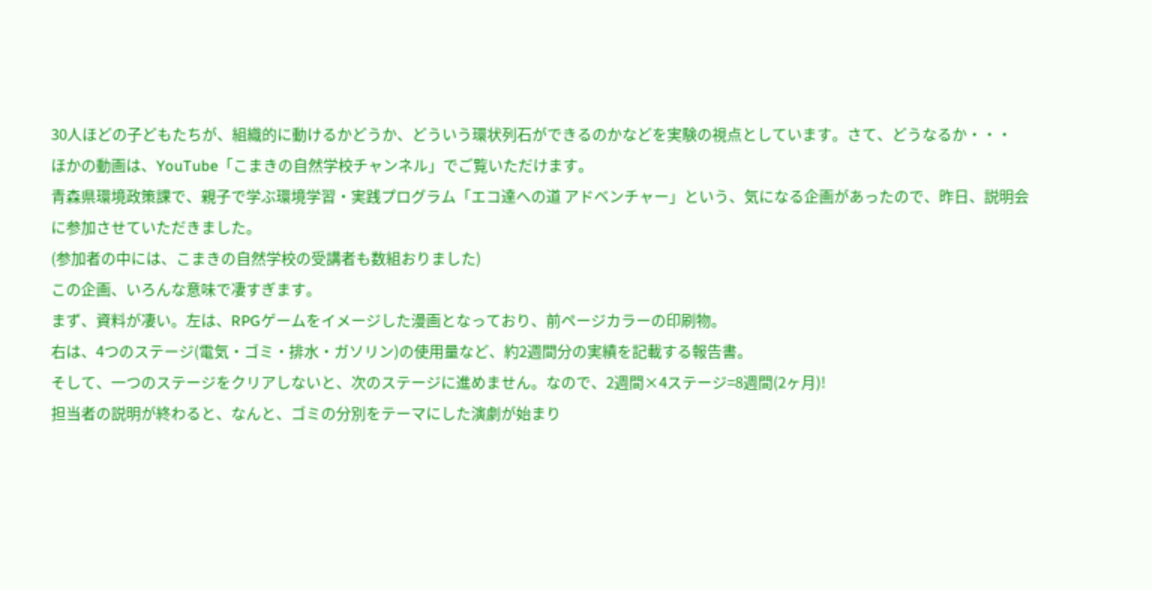30人ほどの子どもたちが、組織的に動けるかどうか、どういう環状列石ができるのかなどを実験の視点としています。さて、どうなるか・・・
ほかの動画は、YouTube「こまきの自然学校チャンネル」でご覧いただけます。
青森県環境政策課で、親子で学ぶ環境学習・実践プログラム「エコ達への道 アドベンチャー」という、気になる企画があったので、昨日、説明会に参加させていただきました。
(参加者の中には、こまきの自然学校の受講者も数組おりました)
この企画、いろんな意味で凄すぎます。
まず、資料が凄い。左は、RPGゲームをイメージした漫画となっており、前ページカラーの印刷物。
右は、4つのステージ(電気・ゴミ・排水・ガソリン)の使用量など、約2週間分の実績を記載する報告書。
そして、一つのステージをクリアしないと、次のステージに進めません。なので、2週間×4ステージ=8週間(2ヶ月)!
担当者の説明が終わると、なんと、ゴミの分別をテーマにした演劇が始まり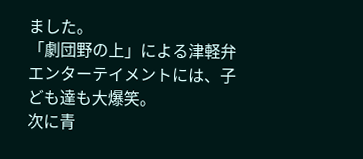ました。
「劇団野の上」による津軽弁エンターテイメントには、子ども達も大爆笑。
次に青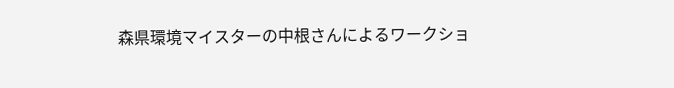森県環境マイスターの中根さんによるワークショ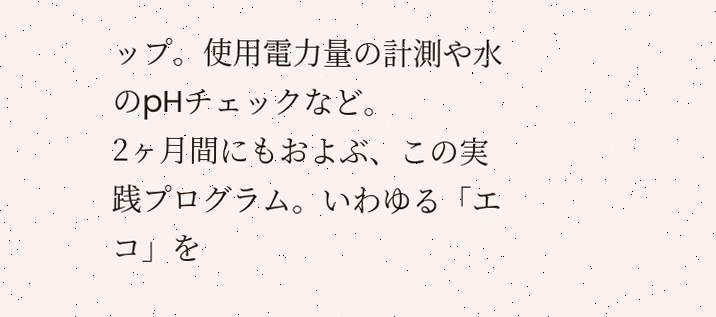ップ。使用電力量の計測や水のpHチェックなど。
2ヶ月間にもおよぶ、この実践プログラム。いわゆる「エコ」を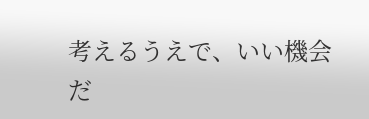考えるうえで、いい機会だ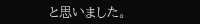と思いました。